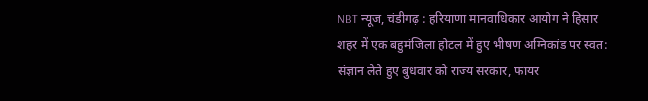NBT न्यूज, चंडीगढ़ : हरियाणा मानवाधिकार आयोग ने हिसार शहर में एक बहुमंजिला होटल में हुए भीषण अग्निकांड पर स्वत: संज्ञान लेते हुए बुधवार को राज्य सरकार, फायर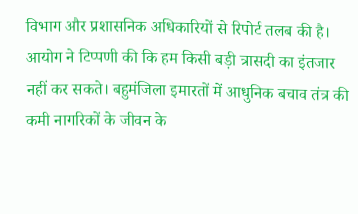विभाग और प्रशासनिक अधिकारियों से रिपोर्ट तलब की है। आयोग ने टिप्पणी की कि हम किसी बड़ी त्रासदी का इंतजार नहीं कर सकते। बहुमंजिला इमारतों में आधुनिक बचाव तंत्र की कमी नागरिकों के जीवन के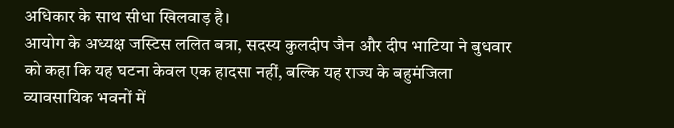अधिकार के साथ सीधा खिलवाड़ है।
आयोग के अध्यक्ष जस्टिस ललित बत्रा, सदस्य कुलदीप जैन और दीप भाटिया ने बुधवार को कहा कि यह घटना केवल एक हादसा नहीं, बल्कि यह राज्य के बहुमंजिला व्यावसायिक भवनों में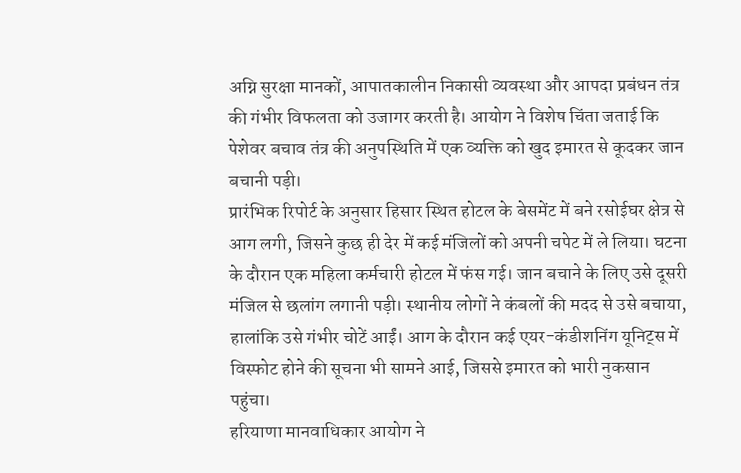अग्नि सुरक्षा मानकों, आपातकालीन निकासी व्यवस्था और आपदा प्रबंधन तंत्र की गंभीर विफलता को उजागर करती है। आयोग ने विशेष चिंता जताई कि पेशेवर बचाव तंत्र की अनुपस्थिति में एक व्यक्ति को खुद इमारत से कूदकर जान बचानी पड़ी।
प्रारंभिक रिपोर्ट के अनुसार हिसार स्थित होटल के बेसमेंट में बने रसोईघर क्षेत्र से आग लगी, जिसने कुछ ही देर में कई मंजिलों को अपनी चपेट में ले लिया। घटना के दौरान एक महिला कर्मचारी होटल में फंस गई। जान बचाने के लिए उसे दूसरी मंजिल से छलांग लगानी पड़ी। स्थानीय लोगों ने कंबलों की मदद से उसे बचाया, हालांकि उसे गंभीर चोटें आईं। आग के दौरान कई एयर-कंडीशनिंग यूनिट्स में विस्फोट होने की सूचना भी सामने आई, जिससे इमारत को भारी नुकसान पहुंचा।
हरियाणा मानवाधिकार आयोग ने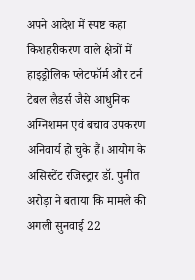अपने आदेश में स्पष्ट कहा किशहरीकरण वाले क्षेत्रों में हाइड्रोलिक प्लेटफॉर्म और टर्न टेबल लैडर्स जैसे आधुनिक अग्निशमन एवं बचाव उपकरण अनिवार्य हो चुके हैं। आयोग के असिस्टेंट रजिस्ट्रार डॉ. पुनीत अरोड़ा ने बताया कि मामले की अगली सुनवाई 22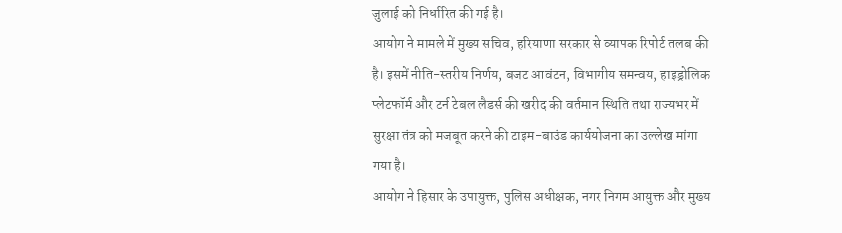जुलाई को निर्धारित की गई है।
आयोग ने मामले में मुख्य सचिव, हरियाणा सरकार से व्यापक रिपोर्ट तलब की है। इसमें नीति-स्तरीय निर्णय, बजट आवंटन, विभागीय समन्वय, हाइड्रोलिक प्लेटफॉर्म और टर्न टेबल लैडर्स की खरीद की वर्तमान स्थिति तथा राज्यभर में सुरक्षा तंत्र को मजबूत करने की टाइम-बाउंड कार्ययोजना का उल्लेख मांगा गया है।
आयोग ने हिसार के उपायुक्त, पुलिस अधीक्षक, नगर निगम आयुक्त और मुख्य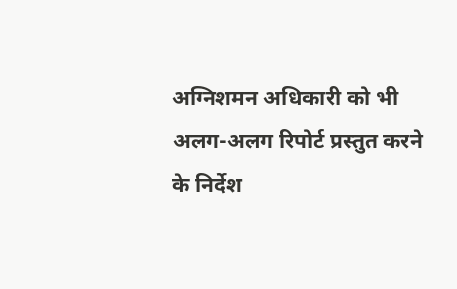अग्निशमन अधिकारी को भी अलग-अलग रिपोर्ट प्रस्तुत करने के निर्देश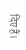दिए हैं।